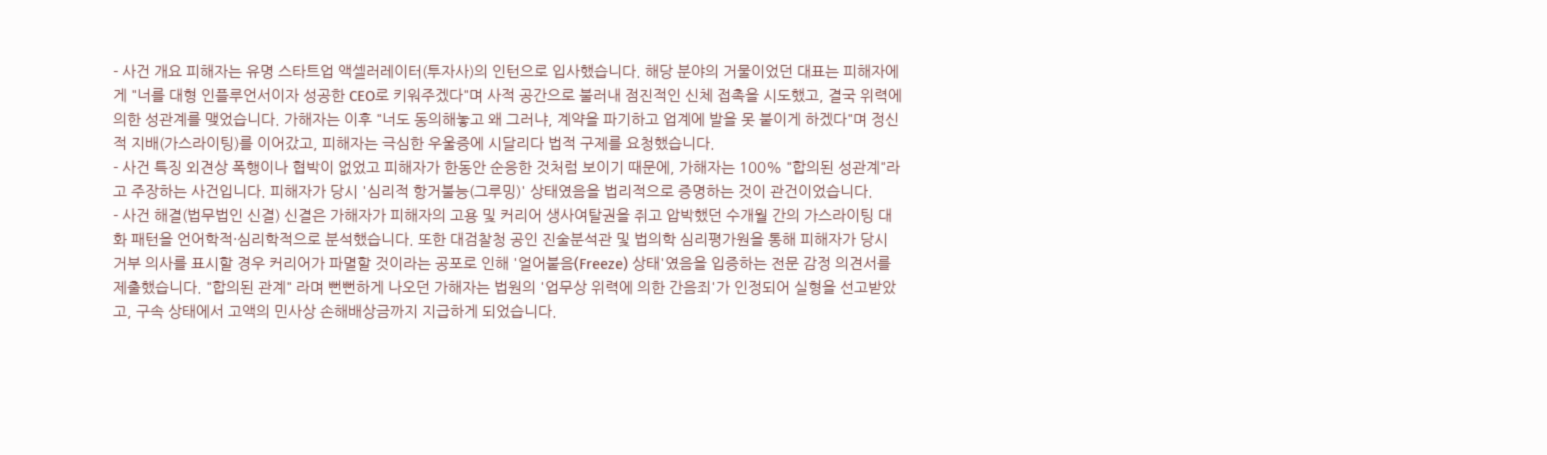- 사건 개요 피해자는 유명 스타트업 액셀러레이터(투자사)의 인턴으로 입사했습니다. 해당 분야의 거물이었던 대표는 피해자에게 "너를 대형 인플루언서이자 성공한 CEO로 키워주겠다"며 사적 공간으로 불러내 점진적인 신체 접촉을 시도했고, 결국 위력에 의한 성관계를 맺었습니다. 가해자는 이후 "너도 동의해놓고 왜 그러냐, 계약을 파기하고 업계에 발을 못 붙이게 하겠다"며 정신적 지배(가스라이팅)를 이어갔고, 피해자는 극심한 우울증에 시달리다 법적 구제를 요청했습니다.
- 사건 특징 외견상 폭행이나 협박이 없었고 피해자가 한동안 순응한 것처럼 보이기 때문에, 가해자는 100% "합의된 성관계"라고 주장하는 사건입니다. 피해자가 당시 '심리적 항거불능(그루밍)' 상태였음을 법리적으로 증명하는 것이 관건이었습니다.
- 사건 해결(법무법인 신결) 신결은 가해자가 피해자의 고용 및 커리어 생사여탈권을 쥐고 압박했던 수개월 간의 가스라이팅 대화 패턴을 언어학적·심리학적으로 분석했습니다. 또한 대검찰청 공인 진술분석관 및 법의학 심리평가원을 통해 피해자가 당시 거부 의사를 표시할 경우 커리어가 파멸할 것이라는 공포로 인해 '얼어붙음(Freeze) 상태'였음을 입증하는 전문 감정 의견서를 제출했습니다. "합의된 관계" 라며 뻔뻔하게 나오던 가해자는 법원의 '업무상 위력에 의한 간음죄'가 인정되어 실형을 선고받았고, 구속 상태에서 고액의 민사상 손해배상금까지 지급하게 되었습니다.